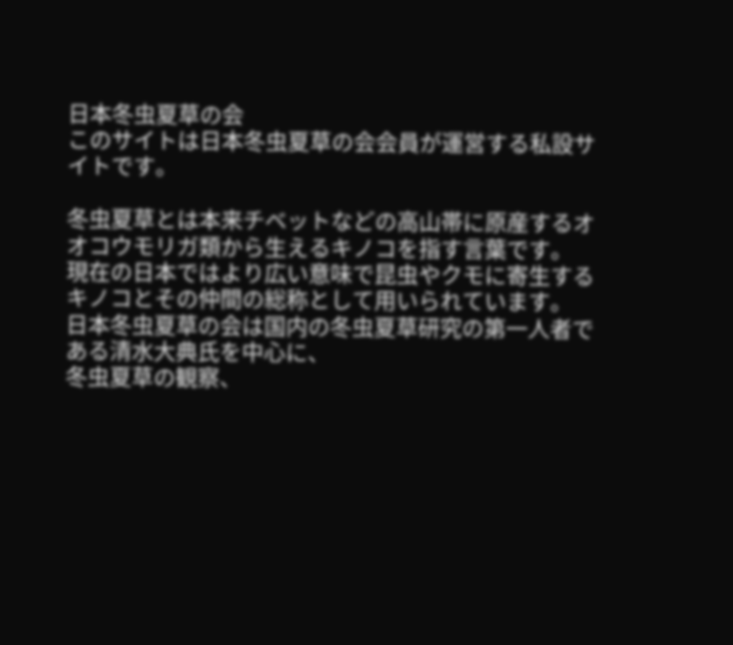日本冬虫夏草の会
このサイトは日本冬虫夏草の会会員が運営する私設サイトです。

冬虫夏草とは本来チベットなどの高山帯に原産するオオコウモリガ類から生えるキノコを指す言葉です。
現在の日本ではより広い意味で昆虫やクモに寄生するキノコとその仲間の総称として用いられています。
日本冬虫夏草の会は国内の冬虫夏草研究の第一人者である清水大典氏を中心に、
冬虫夏草の観察、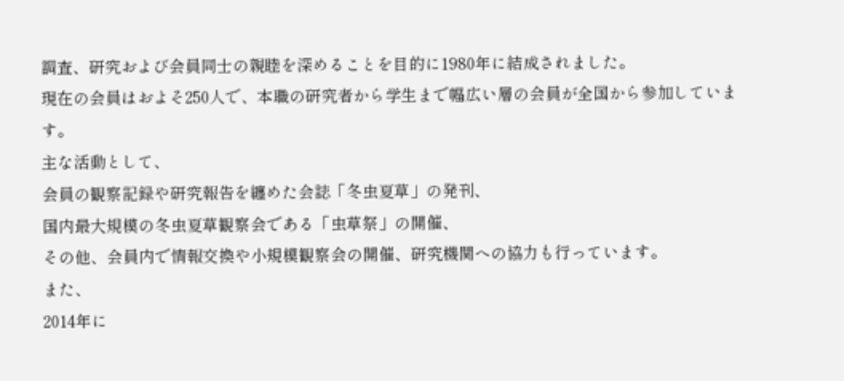調査、研究および会員同士の親睦を深めることを目的に1980年に結成されました。
現在の会員はおよそ250人で、本職の研究者から学生まで幅広い層の会員が全国から参加しています。
主な活動として、
会員の観察記録や研究報告を纏めた会誌「冬虫夏草」の発刊、
国内最大規模の冬虫夏草観察会である「虫草祭」の開催、
その他、会員内で情報交換や小規模観察会の開催、研究機関への協力も行っています。
また、
2014年に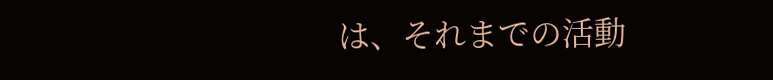は、それまでの活動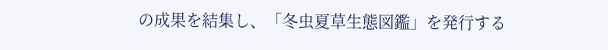の成果を結集し、「冬虫夏草生態図鑑」を発行する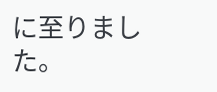に至りました。